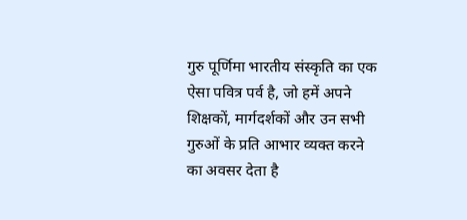गुरु पूर्णिमा भारतीय संस्कृति का एक ऐसा पवित्र पर्व है, जो हमें अपने शिक्षकों, मार्गदर्शकों और उन सभी गुरुओं के प्रति आभार व्यक्त करने का अवसर देता है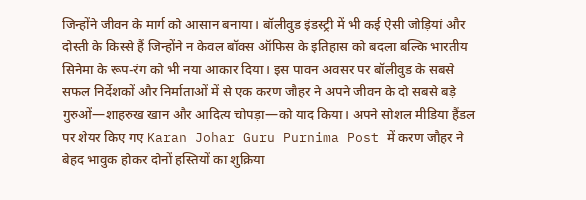जिन्होंने जीवन के मार्ग को आसान बनाया। बॉलीवुड इंडस्ट्री में भी कई ऐसी जोड़ियां और दोस्ती के किस्से हैं जिन्होंने न केवल बॉक्स ऑफिस के इतिहास को बदला बल्कि भारतीय सिनेमा के रूप-रंग को भी नया आकार दिया। इस पावन अवसर पर बॉलीवुड के सबसे सफल निर्देशकों और निर्माताओं में से एक करण जौहर ने अपने जीवन के दो सबसे बड़े गुरुओं—शाहरुख खान और आदित्य चोपड़ा—को याद किया। अपने सोशल मीडिया हैंडल पर शेयर किए गए Karan Johar Guru Purnima Post में करण जौहर ने बेहद भावुक होकर दोनों हस्तियों का शुक्रिया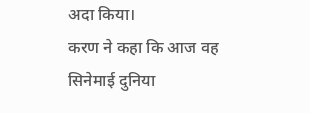अदा किया।
करण ने कहा कि आज वह सिनेमाई दुनिया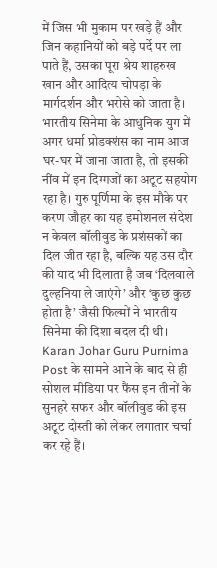में जिस भी मुकाम पर खड़े हैं और जिन कहानियों को बड़े पर्दे पर ला पाते हैं, उसका पूरा श्रेय शाहरुख खान और आदित्य चोपड़ा के मार्गदर्शन और भरोसे को जाता है।
भारतीय सिनेमा के आधुनिक युग में अगर धर्मा प्रोडक्शंस का नाम आज घर-घर में जाना जाता है, तो इसकी नींव में इन दिग्गजों का अटूट सहयोग रहा है। गुरु पूर्णिमा के इस मौके पर करण जौहर का यह इमोशनल संदेश न केवल बॉलीवुड के प्रशंसकों का दिल जीत रहा है, बल्कि यह उस दौर की याद भी दिलाता है जब ‘दिलवाले दुल्हनिया ले जाएंगे’ और ‘कुछ कुछ होता है’ जैसी फिल्मों ने भारतीय सिनेमा की दिशा बदल दी थी। Karan Johar Guru Purnima Post के सामने आने के बाद से ही सोशल मीडिया पर फैंस इन तीनों के सुनहरे सफर और बॉलीवुड की इस अटूट दोस्ती को लेकर लगातार चर्चा कर रहे हैं।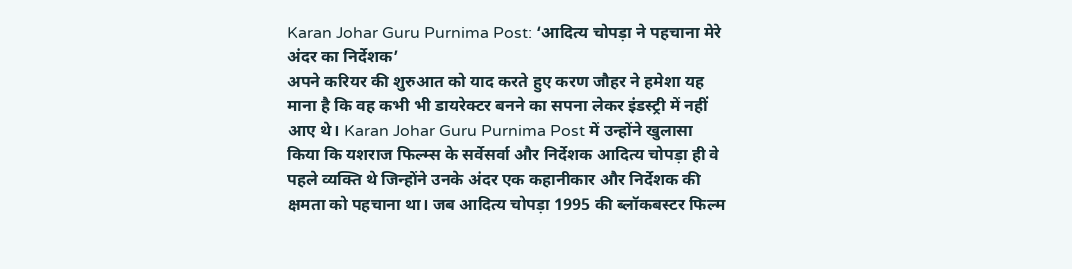Karan Johar Guru Purnima Post: ‘आदित्य चोपड़ा ने पहचाना मेरे अंदर का निर्देशक’
अपने करियर की शुरुआत को याद करते हुए करण जौहर ने हमेशा यह माना है कि वह कभी भी डायरेक्टर बनने का सपना लेकर इंडस्ट्री में नहीं आए थे। Karan Johar Guru Purnima Post में उन्होंने खुलासा किया कि यशराज फिल्म्स के सर्वेसर्वा और निर्देशक आदित्य चोपड़ा ही वे पहले व्यक्ति थे जिन्होंने उनके अंदर एक कहानीकार और निर्देशक की क्षमता को पहचाना था। जब आदित्य चोपड़ा 1995 की ब्लॉकबस्टर फिल्म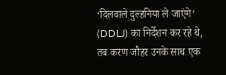‘दिलवाले दुल्हनिया ले जाएंगे’ (DDLJ) का निर्देशन कर रहे थे, तब करण जौहर उनके साथ एक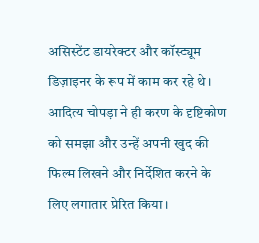असिस्टेंट डायरेक्टर और कॉस्ट्यूम डिज़ाइनर के रूप में काम कर रहे थे।
आदित्य चोपड़ा ने ही करण के दृष्टिकोण को समझा और उन्हें अपनी खुद की फिल्म लिखने और निर्देशित करने के लिए लगातार प्रेरित किया।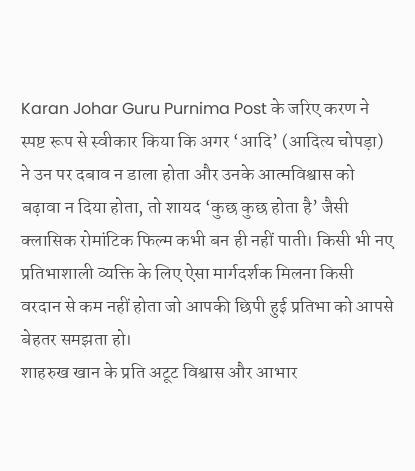Karan Johar Guru Purnima Post के जरिए करण ने स्पष्ट रूप से स्वीकार किया कि अगर ‘आदि’ (आदित्य चोपड़ा) ने उन पर दबाव न डाला होता और उनके आत्मविश्वास को बढ़ावा न दिया होता, तो शायद ‘कुछ कुछ होता है’ जैसी क्लासिक रोमांटिक फिल्म कभी बन ही नहीं पाती। किसी भी नए प्रतिभाशाली व्यक्ति के लिए ऐसा मार्गदर्शक मिलना किसी वरदान से कम नहीं होता जो आपकी छिपी हुई प्रतिभा को आपसे बेहतर समझता हो।
शाहरुख खान के प्रति अटूट विश्वास और आभार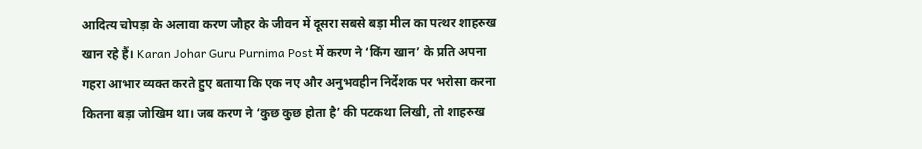आदित्य चोपड़ा के अलावा करण जौहर के जीवन में दूसरा सबसे बड़ा मील का पत्थर शाहरुख खान रहे हैं। Karan Johar Guru Purnima Post में करण ने ‘किंग खान’ के प्रति अपना गहरा आभार व्यक्त करते हुए बताया कि एक नए और अनुभवहीन निर्देशक पर भरोसा करना कितना बड़ा जोखिम था। जब करण ने ‘कुछ कुछ होता है’ की पटकथा लिखी, तो शाहरुख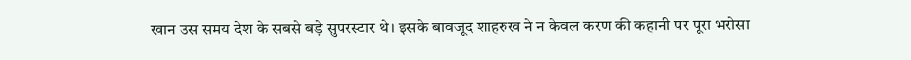खान उस समय देश के सबसे बड़े सुपरस्टार थे। इसके बावजूद शाहरुख ने न केवल करण की कहानी पर पूरा भरोसा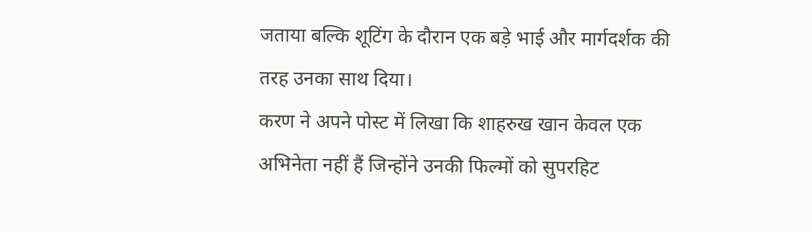जताया बल्कि शूटिंग के दौरान एक बड़े भाई और मार्गदर्शक की तरह उनका साथ दिया।
करण ने अपने पोस्ट में लिखा कि शाहरुख खान केवल एक अभिनेता नहीं हैं जिन्होंने उनकी फिल्मों को सुपरहिट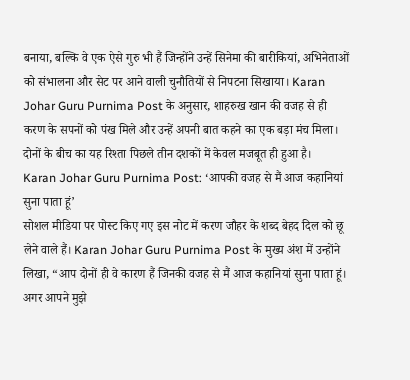बनाया, बल्कि वे एक ऐसे गुरु भी हैं जिन्होंने उन्हें सिनेमा की बारीकियां, अभिनेताओं को संभालना और सेट पर आने वाली चुनौतियों से निपटना सिखाया। Karan Johar Guru Purnima Post के अनुसार, शाहरुख खान की वजह से ही करण के सपनों को पंख मिले और उन्हें अपनी बात कहने का एक बड़ा मंच मिला। दोनों के बीच का यह रिश्ता पिछले तीन दशकों में केवल मजबूत ही हुआ है।
Karan Johar Guru Purnima Post: ‘आपकी वजह से मैं आज कहानियां सुना पाता हूं’
सोशल मीडिया पर पोस्ट किए गए इस नोट में करण जौहर के शब्द बेहद दिल को छू लेने वाले हैं। Karan Johar Guru Purnima Post के मुख्य अंश में उन्होंने लिखा, “आप दोनों ही वे कारण हैं जिनकी वजह से मैं आज कहानियां सुना पाता हूं। अगर आपने मुझे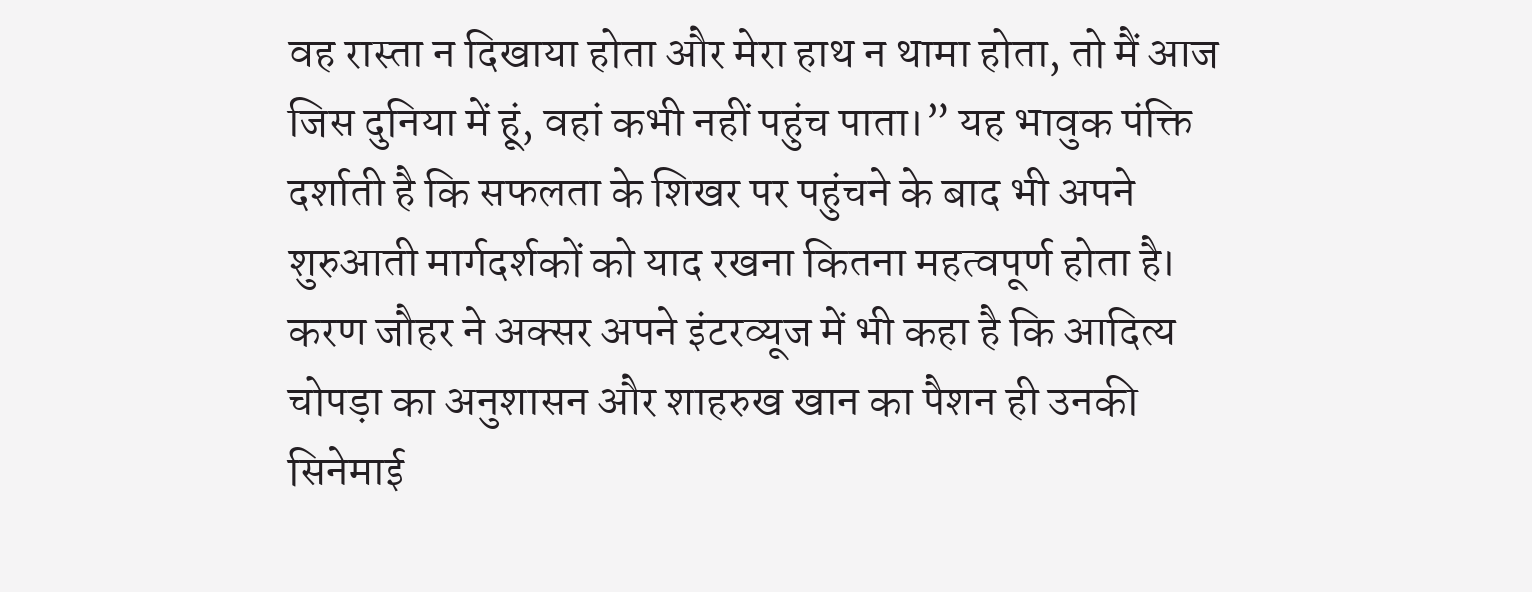वह रास्ता न दिखाया होता और मेरा हाथ न थामा होता, तो मैं आज जिस दुनिया में हूं, वहां कभी नहीं पहुंच पाता।” यह भावुक पंक्ति दर्शाती है कि सफलता के शिखर पर पहुंचने के बाद भी अपने शुरुआती मार्गदर्शकों को याद रखना कितना महत्वपूर्ण होता है।
करण जौहर ने अक्सर अपने इंटरव्यूज में भी कहा है कि आदित्य चोपड़ा का अनुशासन और शाहरुख खान का पैशन ही उनकी सिनेमाई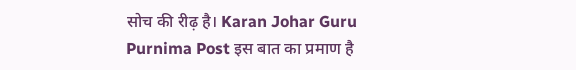सोच की रीढ़ है। Karan Johar Guru Purnima Post इस बात का प्रमाण है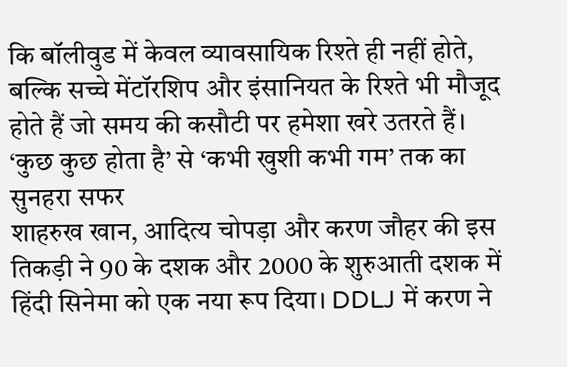कि बॉलीवुड में केवल व्यावसायिक रिश्ते ही नहीं होते, बल्कि सच्चे मेंटॉरशिप और इंसानियत के रिश्ते भी मौजूद होते हैं जो समय की कसौटी पर हमेशा खरे उतरते हैं।
‘कुछ कुछ होता है’ से ‘कभी खुशी कभी गम’ तक का सुनहरा सफर
शाहरुख खान, आदित्य चोपड़ा और करण जौहर की इस तिकड़ी ने 90 के दशक और 2000 के शुरुआती दशक में हिंदी सिनेमा को एक नया रूप दिया। DDLJ में करण ने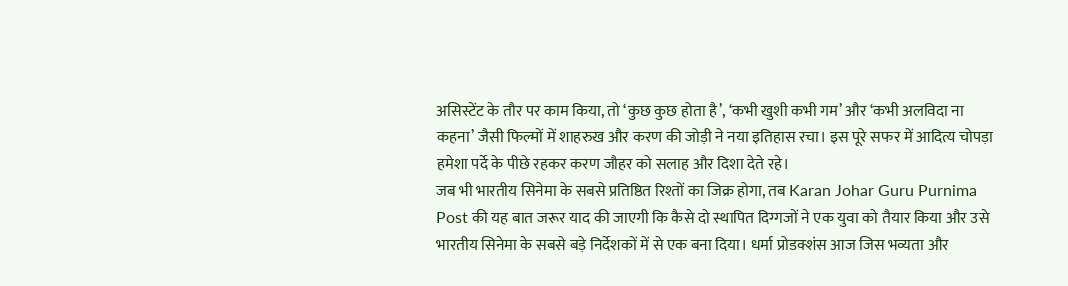असिस्टेंट के तौर पर काम किया, तो ‘कुछ कुछ होता है’, ‘कभी खुशी कभी गम’ और ‘कभी अलविदा ना कहना’ जैसी फिल्मों में शाहरुख और करण की जोड़ी ने नया इतिहास रचा। इस पूरे सफर में आदित्य चोपड़ा हमेशा पर्दे के पीछे रहकर करण जौहर को सलाह और दिशा देते रहे।
जब भी भारतीय सिनेमा के सबसे प्रतिष्ठित रिश्तों का जिक्र होगा, तब Karan Johar Guru Purnima Post की यह बात जरूर याद की जाएगी कि कैसे दो स्थापित दिग्गजों ने एक युवा को तैयार किया और उसे भारतीय सिनेमा के सबसे बड़े निर्देशकों में से एक बना दिया। धर्मा प्रोडक्शंस आज जिस भव्यता और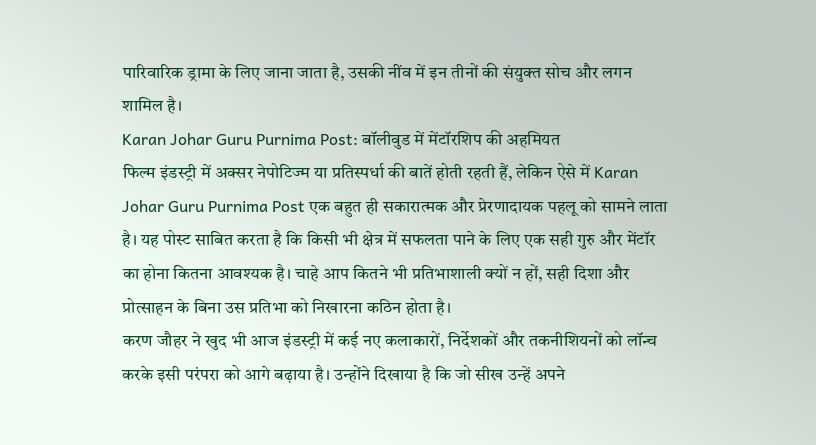पारिवारिक ड्रामा के लिए जाना जाता है, उसकी नींव में इन तीनों की संयुक्त सोच और लगन शामिल है।
Karan Johar Guru Purnima Post: बॉलीवुड में मेंटॉरशिप की अहमियत
फिल्म इंडस्ट्री में अक्सर नेपोटिज्म या प्रतिस्पर्धा की बातें होती रहती हैं, लेकिन ऐसे में Karan Johar Guru Purnima Post एक बहुत ही सकारात्मक और प्रेरणादायक पहलू को सामने लाता है। यह पोस्ट साबित करता है कि किसी भी क्षेत्र में सफलता पाने के लिए एक सही गुरु और मेंटॉर का होना कितना आवश्यक है। चाहे आप कितने भी प्रतिभाशाली क्यों न हों, सही दिशा और प्रोत्साहन के बिना उस प्रतिभा को निखारना कठिन होता है।
करण जौहर ने खुद भी आज इंडस्ट्री में कई नए कलाकारों, निर्देशकों और तकनीशियनों को लॉन्च करके इसी परंपरा को आगे बढ़ाया है। उन्होंने दिखाया है कि जो सीख उन्हें अपने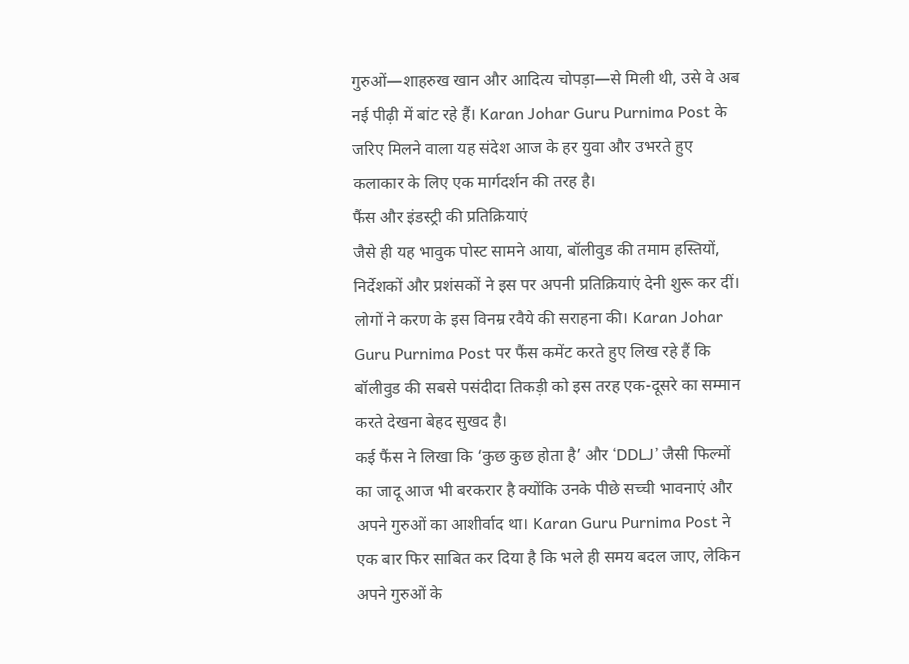गुरुओं—शाहरुख खान और आदित्य चोपड़ा—से मिली थी, उसे वे अब नई पीढ़ी में बांट रहे हैं। Karan Johar Guru Purnima Post के जरिए मिलने वाला यह संदेश आज के हर युवा और उभरते हुए कलाकार के लिए एक मार्गदर्शन की तरह है।
फैंस और इंडस्ट्री की प्रतिक्रियाएं
जैसे ही यह भावुक पोस्ट सामने आया, बॉलीवुड की तमाम हस्तियों, निर्देशकों और प्रशंसकों ने इस पर अपनी प्रतिक्रियाएं देनी शुरू कर दीं। लोगों ने करण के इस विनम्र रवैये की सराहना की। Karan Johar Guru Purnima Post पर फैंस कमेंट करते हुए लिख रहे हैं कि बॉलीवुड की सबसे पसंदीदा तिकड़ी को इस तरह एक-दूसरे का सम्मान करते देखना बेहद सुखद है।
कई फैंस ने लिखा कि ‘कुछ कुछ होता है’ और ‘DDLJ’ जैसी फिल्मों का जादू आज भी बरकरार है क्योंकि उनके पीछे सच्ची भावनाएं और अपने गुरुओं का आशीर्वाद था। Karan Guru Purnima Post ने एक बार फिर साबित कर दिया है कि भले ही समय बदल जाए, लेकिन अपने गुरुओं के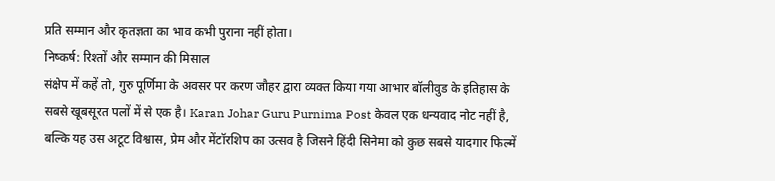प्रति सम्मान और कृतज्ञता का भाव कभी पुराना नहीं होता।
निष्कर्ष: रिश्तों और सम्मान की मिसाल
संक्षेप में कहें तो, गुरु पूर्णिमा के अवसर पर करण जौहर द्वारा व्यक्त किया गया आभार बॉलीवुड के इतिहास के सबसे खूबसूरत पलों में से एक है। Karan Johar Guru Purnima Post केवल एक धन्यवाद नोट नहीं है, बल्कि यह उस अटूट विश्वास, प्रेम और मेंटॉरशिप का उत्सव है जिसने हिंदी सिनेमा को कुछ सबसे यादगार फिल्में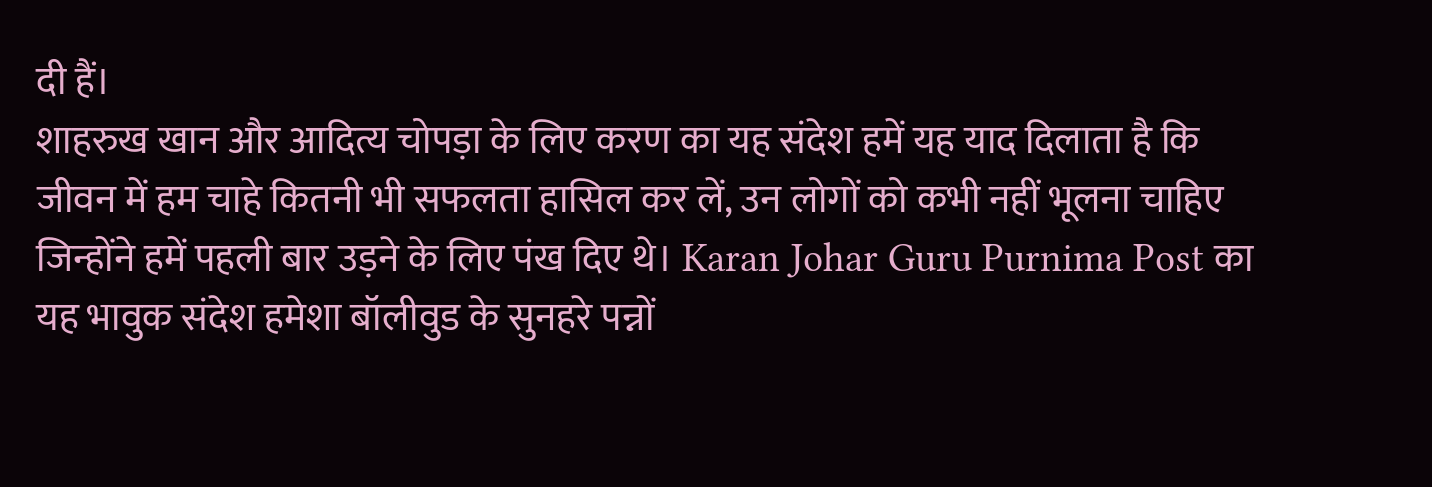दी हैं।
शाहरुख खान और आदित्य चोपड़ा के लिए करण का यह संदेश हमें यह याद दिलाता है कि जीवन में हम चाहे कितनी भी सफलता हासिल कर लें, उन लोगों को कभी नहीं भूलना चाहिए जिन्होंने हमें पहली बार उड़ने के लिए पंख दिए थे। Karan Johar Guru Purnima Post का यह भावुक संदेश हमेशा बॉलीवुड के सुनहरे पन्नों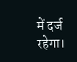में दर्ज रहेगा।